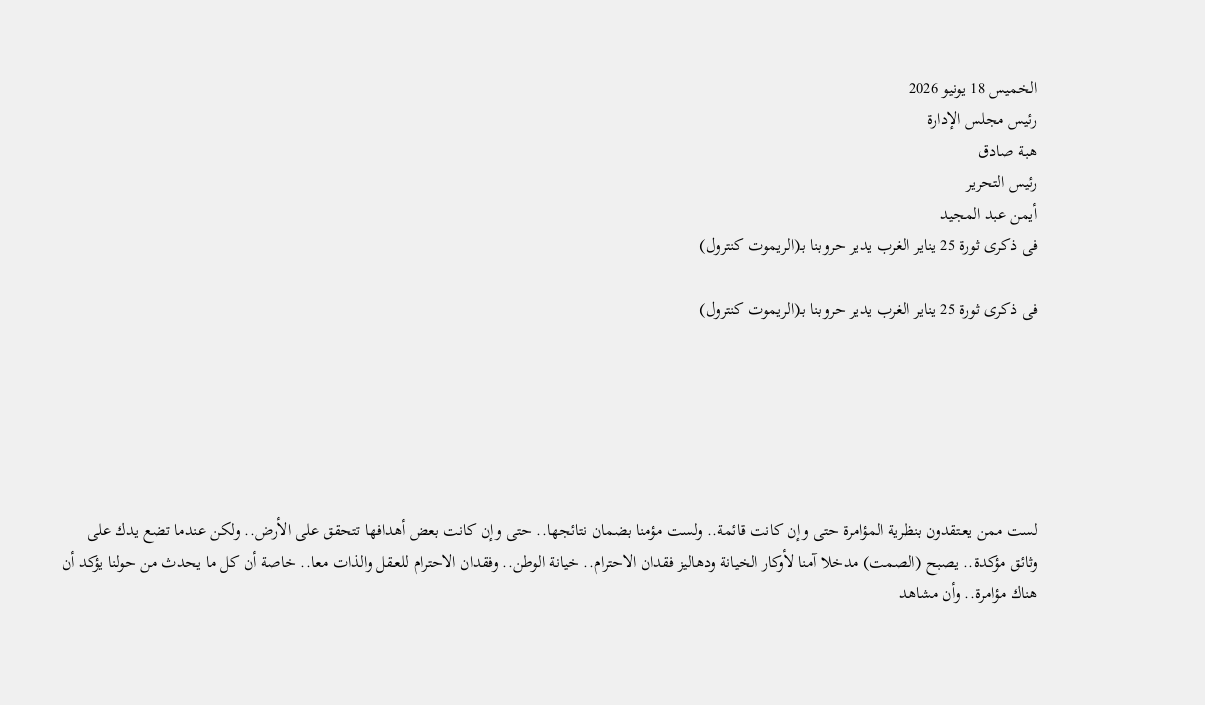الخميس 18 يونيو 2026
رئيس مجلس الإدارة
هبة صادق
رئيس التحرير
أيمن عبد المجيد
فى ذكرى ثورة 25 يناير الغرب يدير حروبنا بـ(الريموت كنترول)

فى ذكرى ثورة 25 يناير الغرب يدير حروبنا بـ(الريموت كنترول)






لست ممن يعـتقدون بنظرية المؤامرة حتى وإن كانت قائمة.. ولست مؤمنا بضمان نتائجها.. حتى وإن كانت بعض أهدافها تتحقق على الأرض.. ولكن عندما تضع يدك على وثائق مؤكدة.. يصبح (الصمت) مدخلا آمنا لأوكار الخيانة ودهاليز فقدان الاحترام.. خيانة الوطن.. وفقدان الاحترام للعـقل والذات معا.. خاصة أن كل ما يحدث من حولنا يؤكد أن هناك مؤامرة.. وأن مشاهد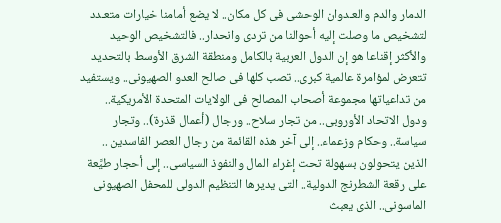الدمار والدم والعـدوان الوحشى فى كل مكان.. لا يضع أمامنا خيارات متعـدد لتشخيص ما وصلت إليه أحوالنا من تردى وانحدار.. فالتشخيص الوحيد والأكثر إقناعا هو إن الدول العربية بالكامل ومنطقة الشرق الأوسط بالتحديد تتعرض لمؤامرة عالمية كبرى.. تصب كلها فى صالح العدو الصهيونى.. ويستفيد من تداعياتها مجموعة أصحاب المصالح فى الولايات المتحدة الأمريكية.. ودول الاتحاد الأوروبى.. من تجار سلاح.. ورجال (أعمال قذرة).. وتجار سياسة.. وحكام وزعماء.. إلى آخر هذه القائمة من رجال العصر الفاسدين .. الذين يتحولون بسهولة تحت إغراء المال والنفوذ السياسى.. إلى أحجار طيَّعة على رقعة الشطرنج الدولية.. التى يديرها التنظيم الدولى للمحفل الصهيونى الماسونى.. الذى يعبث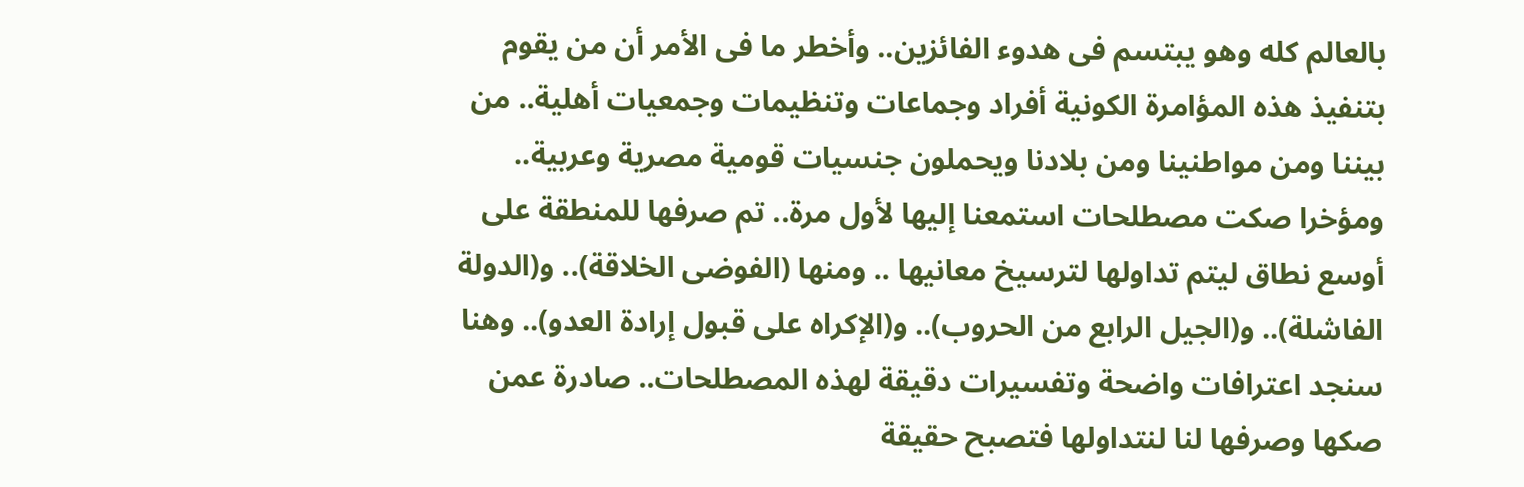بالعالم كله وهو يبتسم فى هدوء الفائزين.. وأخطر ما فى الأمر أن من يقوم بتنفيذ هذه المؤامرة الكونية أفراد وجماعات وتنظيمات وجمعيات أهلية.. من بيننا ومن مواطنينا ومن بلادنا ويحملون جنسيات قومية مصرية وعربية.. ومؤخرا صكت مصطلحات استمعنا إليها لأول مرة.. تم صرفها للمنطقة على أوسع نطاق ليتم تداولها لترسيخ معانيها .. ومنها (الفوضى الخلاقة).. و(الدولة الفاشلة).. و(الجيل الرابع من الحروب).. و(الإكراه على قبول إرادة العدو).. وهنا سنجد اعترافات واضحة وتفسيرات دقيقة لهذه المصطلحات.. صادرة عمن صكها وصرفها لنا لنتداولها فتصبح حقيقة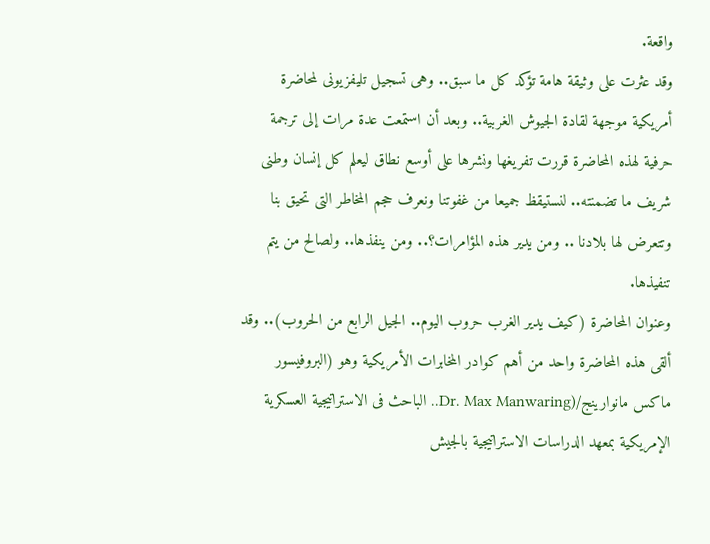واقعة.
وقد عثرت على وثيقة هامة تؤكد كل ما سبق.. وهى تسجيل تليفزيونى لمحاضرة أمريكية موجهة لقادة الجيوش الغربية.. وبعد أن استمعت عدة مرات إلى ترجمة حرفية لهذه المحاضرة قررت تفريغها ونشرها على أوسع نطاق ليعلم كل إنسان وطنى شريف ما تضمنته.. لنستيقظ جميعا من غفوتنا ونعرف حجم المخاطر التى تحيق بنا وتتعرض لها بلادنا .. ومن يدير هذه المؤامرات؟.. ومن ينفذها.. ولصالح من يتم تنفيذها.
وعنوان المحاضرة (كيف يدير الغرب حروب اليوم.. الجيل الرابع من الحروب).. وقد ألقى هذه المحاضرة واحد من أهم كوادر المخابرات الأمريكية وهو (البروفيسور ماكس مانوارينج/(Dr. Max Manwaring.. الباحث فى الاستراتيجية العسكرية الإمريكية بمعهد الدراسات الاستراتيجية بالجيش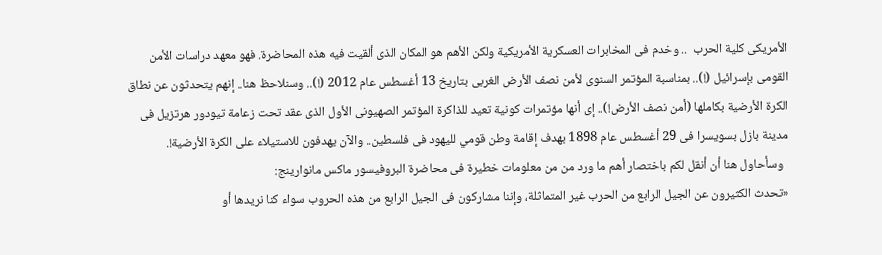الأمريكى كلية الحرب  .. وخدم فى المخابرات العسكرية الأمريكية ولكن الأهم هو المكان الذى ألقيت فيه هذه المحاضرة. فهو معهد دراسات الأمن القومى بإسرائيل (!).. بمناسبة المؤتمر السنوى لأمن نصف الأرض الغربى بتاريخ 13 أغسطس عام 2012 (!).. وسنلاحظ هنا.. إنهم يتحدثون عن نطاق الكرة الأرضية بكاملها (أمن نصف الأرض!).. إى أنها مؤتمرات كونية تعيد للذاكرة المؤتمر الصهيونى الأول الذى عقد تحت زعامة تيودور هرتزيل فى مدينة بازل بسويسرا فى 29 أغسطس عام 1898 بهدف إقامة وطن قومي لليهود فى فلسطين.. والآن يهدفون للاستيلاء على الكرة الأرضية!.
  وسأحاول هنا أن أنقل لكم باختصار أهم ما ورد من من معلومات خطيرة فى محاضرة البروفيسور ماكس مانوارينج:
«تحدث الكثيرون عن الجيل الرابع من الحرب غير المتماثلة، وإننا مشاركون فى الجيل الرابع من هذه الحروب سواء كنا نريدها أو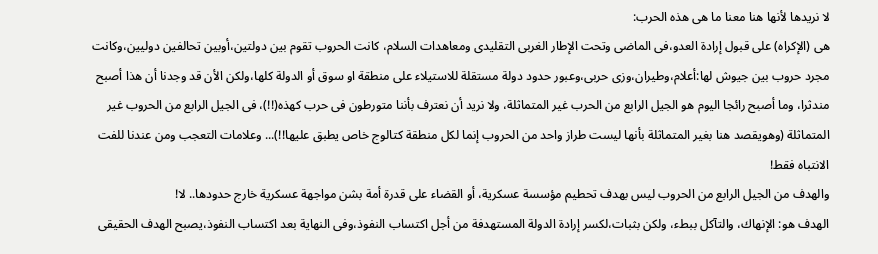لا نريدها لأنها هنا معنا ما هى هذه الحرب:
هى (الإكراه) على قبول إرادة العدو،فى الماضى وتحت الإطار الغربى التقليدى ومعاهدات السلام، كانت الحروب تقوم بين دولتين،أوبين تحالفين دوليين،وكانت مجرد حروب بين جيوش لها:أعلام،وطيران،وزى حربى،وعبور حدود دولة مستقلة للاستيلاء على منطقة او سوق أو الدولة كلها،ولكن الأن قد وجدنا أن هذا أصبح مندثرا، وما أصبح رائجا اليوم هو الجيل الرابع من الحرب غير المتماثلة، ولا نريد أن نعترف بأننا متورطون فى حرب كهذه(!!)، فى الجيل الرابع من الحروب غير المتماثلة (وهويقصد هنا بغير المتماثلة بأنها ليست طراز واحد من الحروب إنما لكل منطقة كتالوج خاص يطبق عليها!!)... وعلامات التعجب ومن عندنا للفت الانتباه فقط!
والهدف من الجيل الرابع من الحروب ليس بهدف تحطيم مؤسسة عسكرية، أو القضاء على قدرة أمة بشن مواجهة عسكرية خارج حدودها.. لا!
الهدف هو: الإنهاك، والتآكل ببطء، ولكن بثبات،لكسر إرادة الدولة المستهدفة من أجل اكتساب النفوذ،وفى النهاية بعد اكتساب النفوذ،يصبح الهدف الحقيقى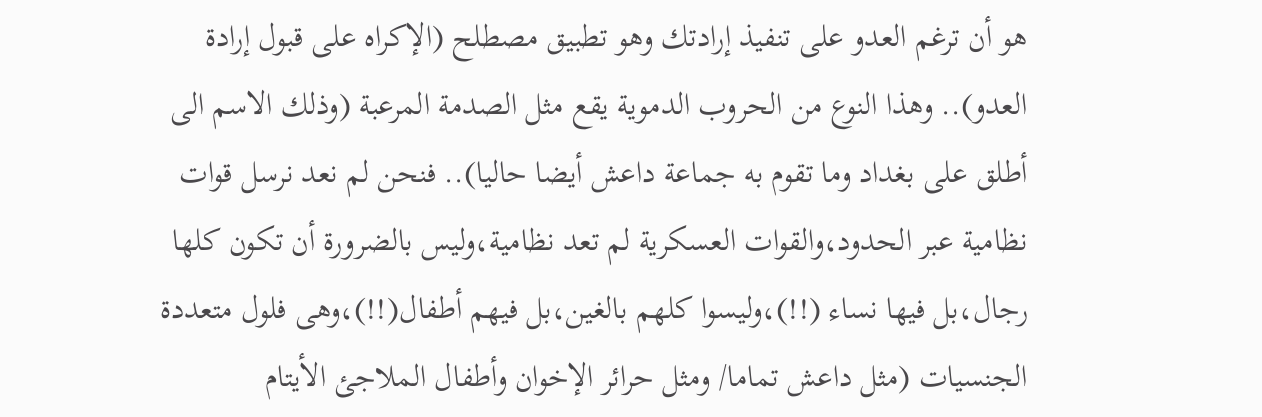هو أن ترغم العدو على تنفيذ إرادتك وهو تطبيق مصطلح (الإكراه على قبول إرادة العدو).. وهذا النوع من الحروب الدموية يقع مثل الصدمة المرعبة (وذلك الاسم الى أطلق على بغداد وما تقوم به جماعة داعش أيضا حاليا).. فنحن لم نعد نرسل قوات نظامية عبر الحدود،والقوات العسكرية لم تعد نظامية،وليس بالضرورة أن تكون كلها رجال،بل فيها نساء (!!)،وليسوا كلهم بالغين،بل فيهم أطفال(!!)،وهى فلول متعددة الجنسيات (مثل داعش تماما/ ومثل حرائر الإخوان وأطفال الملاجئ الأيتام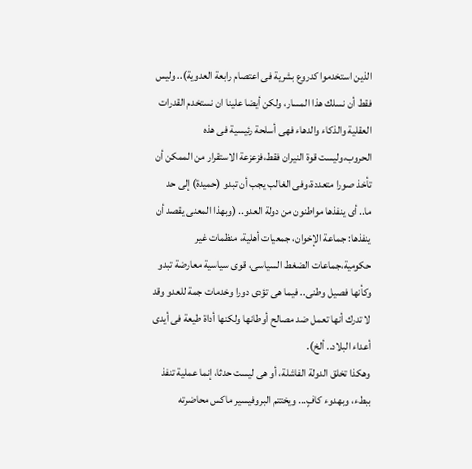الذين استخدموا كدروع بشرية فى اعتصام رابعة العدوية).. وليس فقط أن نسلك هذا المسار، ولكن أيضا علينا ان نستخدم القدرات العقلية والذكاء والدهاء فهى أسلحة رئيسية فى هذه الحروب،وليست قوة النيران فقط،فزعزعة الاستقرار من الممكن أن تأخذ صورا متعددة،وفى الغالب يجب أن تبدو (حميدة) إلى حد ما.. أى ينفذها مواطنون من دولة العدو.. (وبهذا المعنى يقصد أن ينفذها: جماعة الإخوان، جمعيات أهلية، منظمات غير حكومية،جماعات الضغط السياسى، قوى سياسية معارضة تبدو وكأنها فصيل وطنى.. فيما هى تؤدى دورا وخدمات جمة للعدو وقد لا تدرك أنها تعمل ضد مصالح أوطانها ولكنها أداة طيعة فى أيدى أعداء البلاد.. ألخ).
وهكذا تخلق الدولة الفاشلة، أو هى ليست حدثا، إنما عملية تنفذ ببطء، وبهدوء كافٍ... ويختتم البروفيسير ماكس محاضرته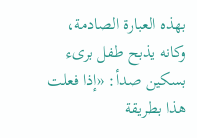بهذه العبارة الصادمة، وكانه يذبح طفل برىء بسكين صدأ: «إذا فعلت هذا بطريقة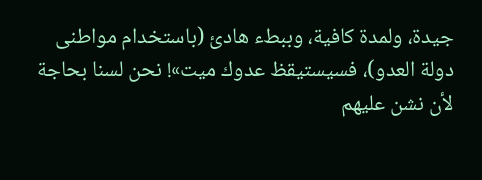جيدة، ولمدة كافية، وببطء هادئ (باستخدام مواطنى دولة العدو)، فسيستيقظ عدوك ميت»! نحن لسنا بحاجة لأن نشن عليهم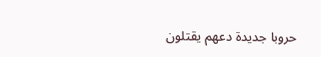حروبا جديدة دعهم يقتلون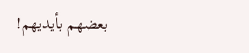بعضهم بأيديهم!